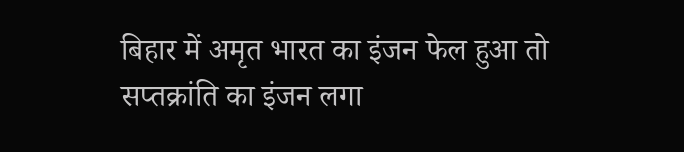बिहार में अमृत भारत का इंजन फेल हुआ तो सप्तक्रांति का इंजन लगा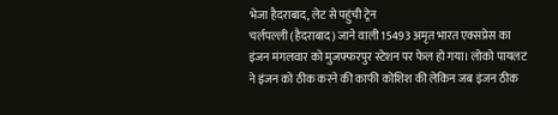भेजा हैदराबाद, लेट से पहुंची ट्रेन
चर्लपल्ली (हैदराबाद) जाने वाली 15493 अमृत भारत एक्सप्रेस का इंजन मंगलवार को मुजफ्फरपुर स्टेशन पर फेल हो गया। लोको पायलट ने इंजन को ठीक करने की काफी कोशिश की लेकिन जब इंजन ठीक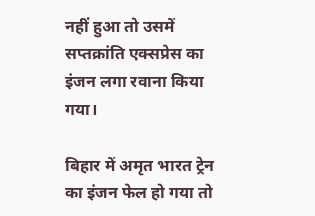नहीं हुआ तो उसमें सप्तक्रांति एक्सप्रेस का इंजन लगा रवाना किया गया।

बिहार में अमृत भारत ट्रेन का इंजन फेल हो गया तो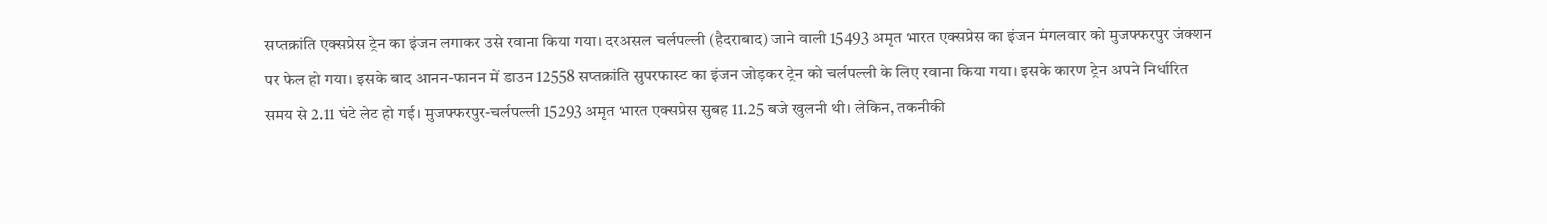सप्तक्रांति एक्सप्रेस ट्रेन का इंजन लगाकर उसे रवाना किया गया। दरअसल चर्लपल्ली (हैदराबाद) जाने वाली 15493 अमृत भारत एक्सप्रेस का इंजन मंगलवार को मुजफ्फरपुर जंक्शन पर फेल हो गया। इसके बाद आनन-फानन में डाउन 12558 सप्तक्रांति सुपरफास्ट का इंजन जोड़कर ट्रेन को चर्लपल्ली के लिए रवाना किया गया। इसके कारण ट्रेन अपने निर्धारित समय से 2.11 घंटे लेट हो गई। मुजफ्फरपुर-चर्लपल्ली 15293 अमृत भारत एक्सप्रेस सुबह 11.25 बजे खुलनी थी। लेकिन, तकनीकी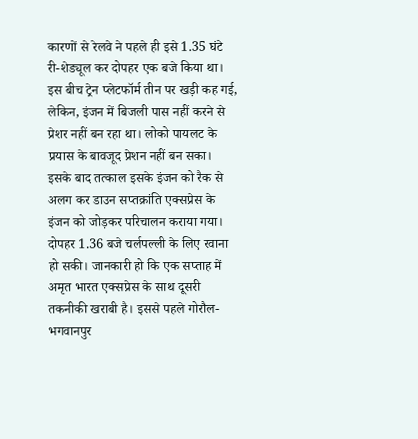कारणों से रेलवे ने पहले ही इसे 1.35 घंटे री-शेड्यूल कर दोपहर एक बजे किया था। इस बीच ट्रेन प्लेटफॉर्म तीन पर खड़ी कह गई, लेकिन, इंजन में बिजली पास नहीं करने से प्रेशर नहीं बन रहा था। लोको पायलट के प्रयास के बावजूद प्रेशन नहीं बन सका।
इसके बाद तत्काल इसके इंजन को रैक से अलग कर डाउन सप्तक्रांति एक्सप्रेस के इंजन को जोड़कर परिचालन कराया गया। दोपहर 1.36 बजे चर्लपल्ली के लिए रवाना हो सकी। जानकारी हो कि एक सप्ताह में अमृत भारत एक्सप्रेस के साथ दूसरी तकनीकी खराबी है। इससे पहले गोरौल-भगवानपुर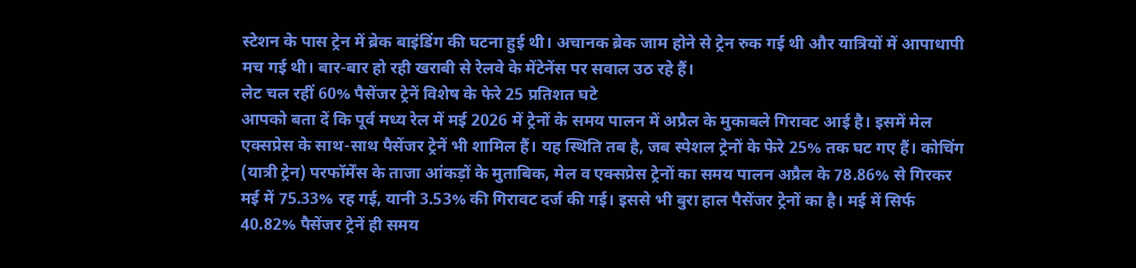स्टेशन के पास ट्रेन में ब्रेक बाइंडिंग की घटना हुई थी। अचानक ब्रेक जाम होने से ट्रेन रुक गई थी और यात्रियों में आपाधापी मच गई थी। बार-बार हो रही खराबी से रेलवे के मेंटेनेंस पर सवाल उठ रहे हैं।
लेट चल रहीं 60% पैसेंजर ट्रेनें विशेष के फेरे 25 प्रतिशत घटे
आपको बता दें कि पूर्व मध्य रेल में मई 2026 में ट्रेनों के समय पालन में अप्रैल के मुकाबले गिरावट आई है। इसमें मेल एक्सप्रेस के साथ-साथ पैसेंजर ट्रेनें भी शामिल हैं। यह स्थिति तब है, जब स्पेशल ट्रेनों के फेरे 25% तक घट गए हैं। कोचिंग (यात्री ट्रेन) परफॉर्मेंस के ताजा आंकड़ों के मुताबिक, मेल व एक्सप्रेस ट्रेनों का समय पालन अप्रैल के 78.86% से गिरकर मई में 75.33% रह गई, यानी 3.53% की गिरावट दर्ज की गई। इससे भी बुरा हाल पैसेंजर ट्रेनों का है। मई में सिर्फ 40.82% पैसेंजर ट्रेनें ही समय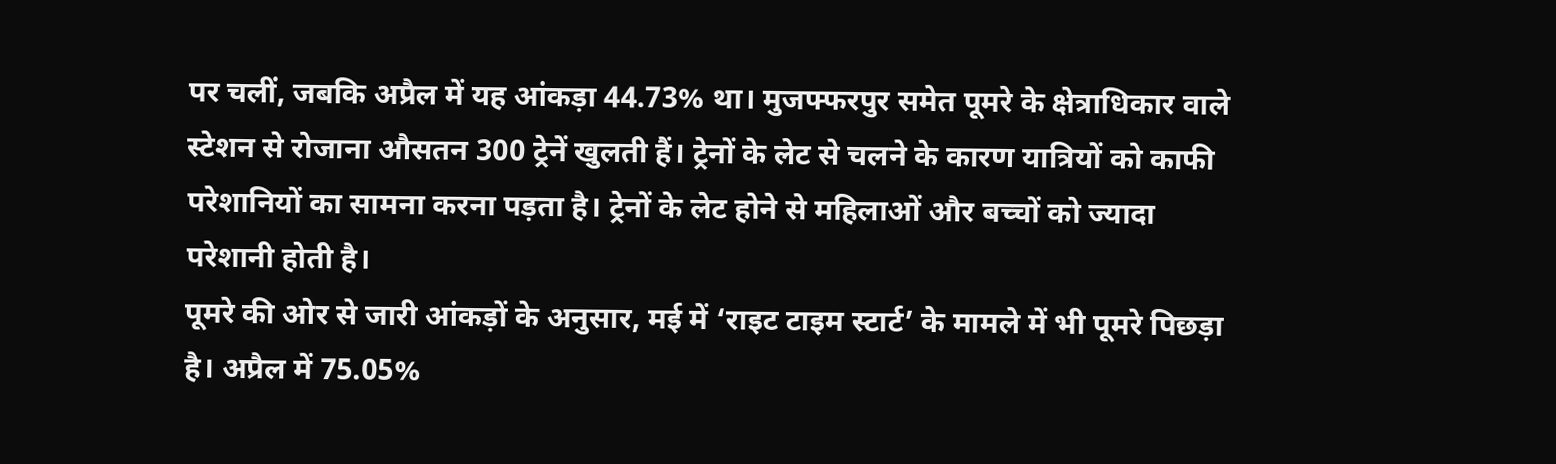पर चलीं, जबकि अप्रैल में यह आंकड़ा 44.73% था। मुजफ्फरपुर समेत पूमरे के क्षेत्राधिकार वाले स्टेशन से रोजाना औसतन 300 ट्रेनें खुलती हैं। ट्रेनों के लेट से चलने के कारण यात्रियों को काफी परेशानियों का सामना करना पड़ता है। ट्रेनों के लेट होने से महिलाओं और बच्चों को ज्यादा परेशानी होती है।
पूमरे की ओर से जारी आंकड़ों के अनुसार, मई में ‘राइट टाइम स्टार्ट’ के मामले में भी पूमरे पिछड़ा है। अप्रैल में 75.05%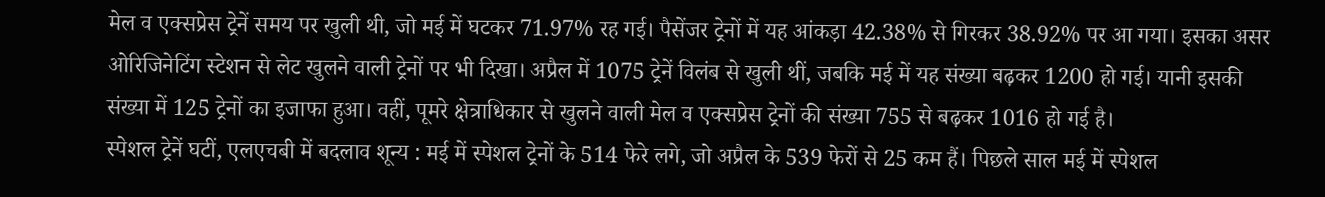मेल व एक्सप्रेस ट्रेनें समय पर खुली थी, जो मई में घटकर 71.97% रह गई। पैसेंजर ट्रेनों में यह आंकड़ा 42.38% से गिरकर 38.92% पर आ गया। इसका असर ओरिजिनेटिंग स्टेशन से लेट खुलने वाली ट्रेनों पर भी दिखा। अप्रैल में 1075 ट्रेनें विलंब से खुली थीं, जबकि मई में यह संख्या बढ़कर 1200 हो गई। यानी इसकी संख्या में 125 ट्रेनों का इजाफा हुआ। वहीं, पूमरे क्षेत्राधिकार से खुलने वाली मेल व एक्सप्रेस ट्रेनों की संख्या 755 से बढ़कर 1016 हो गई है।
स्पेशल ट्रेनें घटीं, एलएचबी में बदलाव शून्य : मई में स्पेशल ट्रेनों के 514 फेरे लगे, जो अप्रैल के 539 फेरों से 25 कम हैं। पिछले साल मई में स्पेशल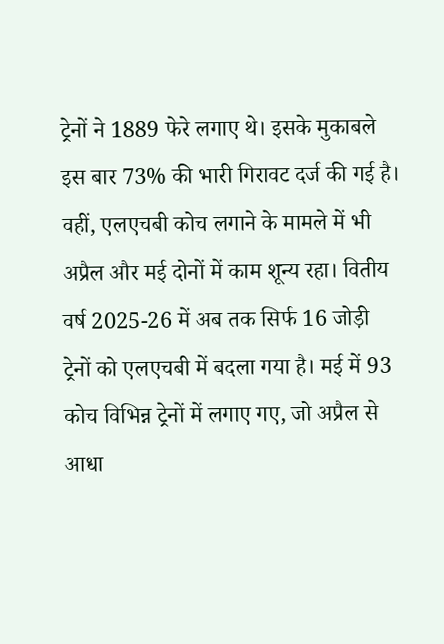ट्रेनों ने 1889 फेरे लगाए थे। इसके मुकाबले इस बार 73% की भारी गिरावट दर्ज की गई है। वहीं, एलएचबी कोच लगाने के मामले में भी अप्रैल और मई दोनों में काम शून्य रहा। वितीय वर्ष 2025-26 में अब तक सिर्फ 16 जोड़ी ट्रेनों को एलएचबी में बदला गया है। मई में 93 कोच विभिन्न ट्रेनों में लगाए गए, जो अप्रैल से आधा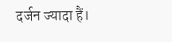दर्जन ज्यादा हैं।